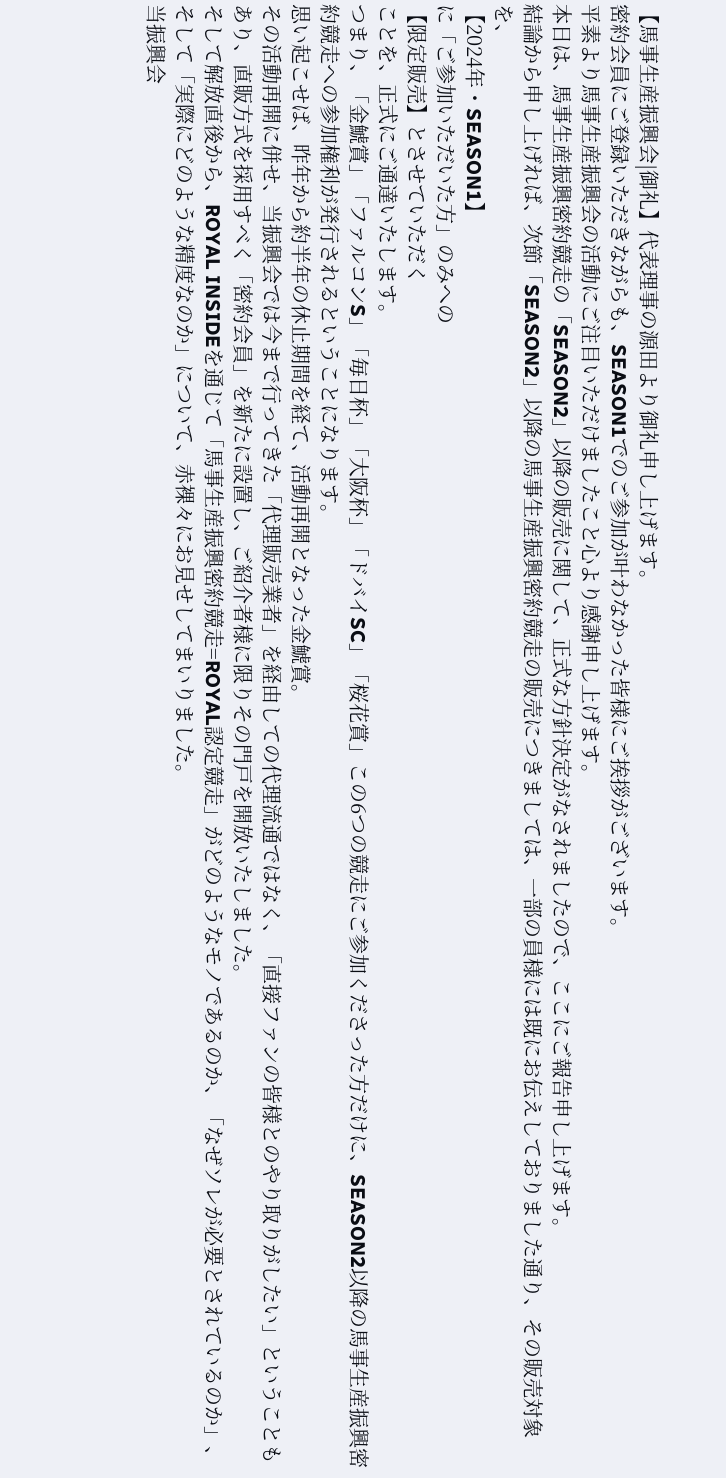【馬事生産振興会|御礼】代表理事の源田より御礼申し上げます。
密約会員にご登録いただきながらも、SEASON1でのご参加が叶わなかった皆様にご挨拶がございます。
平素より馬事生産振興会の活動にご注目いただけましたこと心より感謝申し上げます。
本日は、馬事生産振興密約競走の「SEASON2」以降の販売に関して、正式な方針決定がなされましたので、ここにご報告申し上げます。
結論から申し上げれば、次節「SEASON2」以降の馬事生産振興密約競走の販売につきましては、一部の員様には既にお伝えしておりました通り、その販売対象を、
【2024年・SEASON1】
に「ご参加いただいた方」のみへの
【限定販売】とさせていただく
ことを、正式にご通達いたします。
つまり、「金鯱賞」「ファルコンS」「毎日杯」「大阪杯」「ドバイSC」「桜花賞」この6つの競走にご参加くださった方だけに、SEASON2以降の馬事生産振興密約競走への参加権利が発行されるということになります。
思い起こせば、昨年から約半年の休止期間を経て、活動再開となった金鯱賞。
その活動再開に併せ、当振興会では今まで行ってきた「代理販売業者」を経由しての代理流通ではなく、「直接ファンの皆様とのやり取りがしたい」ということもあり、直販方式を採用すべく「密約会員」を新たに設置し、ご紹介者様に限りその門戸を開放いたしました。
そして解放直後から、ROYAL INSIDEを通じて「馬事生産振興密約競走=ROYAL認定競走」がどのようなモノであるのか、「なぜソレが必要とされているのか」、そして「実際にどのような精度なのか」について、赤裸々にお見せしてまいりました。
当振興会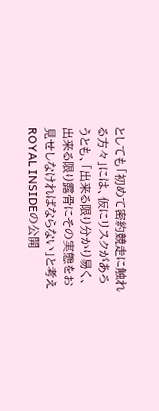としても「初めて密約競走に触れる方々」には、仮にリスクがあろうとも、「出来る限り分かり易く、出来る限り露骨にその実態をお見せしなければならない」と考えROYAL INSIDEの公開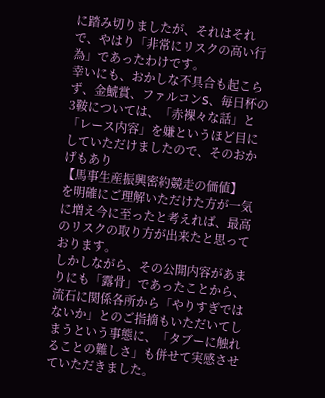に踏み切りましたが、それはそれで、やはり「非常にリスクの高い行為」であったわけです。
幸いにも、おかしな不具合も起こらず、金鯱賞、ファルコンS、毎日杯の3鞍については、「赤裸々な話」と「レース内容」を嫌というほど目にしていただけましたので、そのおかげもあり
【馬事生産振興密約競走の価値】
を明確にご理解いただけた方が一気に増え今に至ったと考えれば、最高のリスクの取り方が出来たと思っております。
しかしながら、その公開内容があまりにも「露骨」であったことから、流石に関係各所から「やりすぎではないか」とのご指摘もいただいてしまうという事態に、「タブーに触れることの難しさ」も併せて実感させていただきました。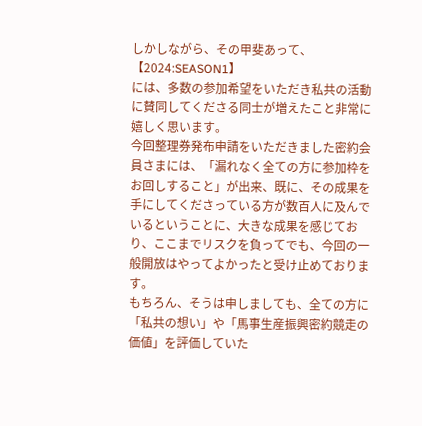しかしながら、その甲斐あって、
【2024:SEASON1】
には、多数の参加希望をいただき私共の活動に賛同してくださる同士が増えたこと非常に嬉しく思います。
今回整理券発布申請をいただきました密約会員さまには、「漏れなく全ての方に参加枠をお回しすること」が出来、既に、その成果を手にしてくださっている方が数百人に及んでいるということに、大きな成果を感じており、ここまでリスクを負ってでも、今回の一般開放はやってよかったと受け止めております。
もちろん、そうは申しましても、全ての方に「私共の想い」や「馬事生産振興密約競走の価値」を評価していた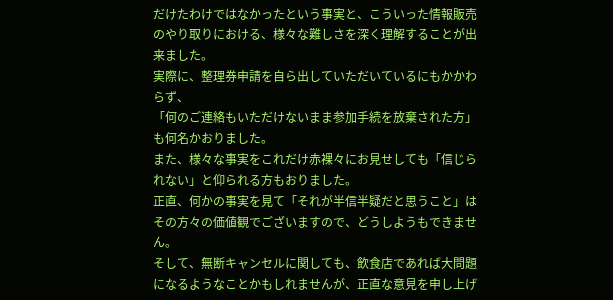だけたわけではなかったという事実と、こういった情報販売のやり取りにおける、様々な難しさを深く理解することが出来ました。
実際に、整理券申請を自ら出していただいているにもかかわらず、
「何のご連絡もいただけないまま参加手続を放棄された方」
も何名かおりました。
また、様々な事実をこれだけ赤裸々にお見せしても「信じられない」と仰られる方もおりました。
正直、何かの事実を見て「それが半信半疑だと思うこと」はその方々の価値観でございますので、どうしようもできません。
そして、無断キャンセルに関しても、飲食店であれば大問題になるようなことかもしれませんが、正直な意見を申し上げ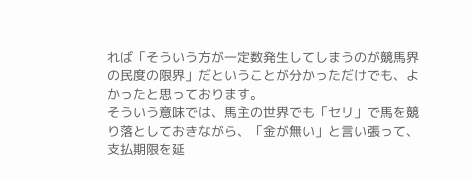れば「そういう方が一定数発生してしまうのが競馬界の民度の限界」だということが分かっただけでも、よかったと思っております。
そういう意味では、馬主の世界でも「セリ」で馬を競り落としておきながら、「金が無い」と言い張って、支払期限を延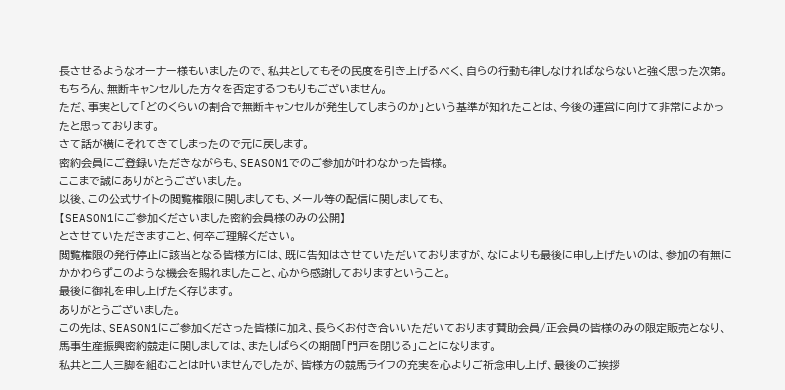長させるようなオーナー様もいましたので、私共としてもその民度を引き上げるべく、自らの行動も律しなければならないと強く思った次第。
もちろん、無断キャンセルした方々を否定するつもりもございません。
ただ、事実として「どのくらいの割合で無断キャンセルが発生してしまうのか」という基準が知れたことは、今後の運営に向けて非常によかったと思っております。
さて話が横にそれてきてしまったので元に戻します。
密約会員にご登録いただきながらも、SEASON1でのご参加が叶わなかった皆様。
ここまで誠にありがとうございました。
以後、この公式サイトの閲覧権限に関しましても、メール等の配信に関しましても、
【SEASON1にご参加くださいました密約会員様のみの公開】
とさせていただきますこと、何卒ご理解ください。
閲覧権限の発行停止に該当となる皆様方には、既に告知はさせていただいておりますが、なによりも最後に申し上げたいのは、参加の有無にかかわらずこのような機会を賜れましたこと、心から感謝しておりますということ。
最後に御礼を申し上げたく存じます。
ありがとうございました。
この先は、SEASON1にご参加くださった皆様に加え、長らくお付き合いいただいております賛助会員/正会員の皆様のみの限定販売となり、馬事生産振興密約競走に関しましては、またしばらくの期間「門戸を閉じる」ことになります。
私共と二人三脚を組むことは叶いませんでしたが、皆様方の競馬ライフの充実を心よりご祈念申し上げ、最後のご挨拶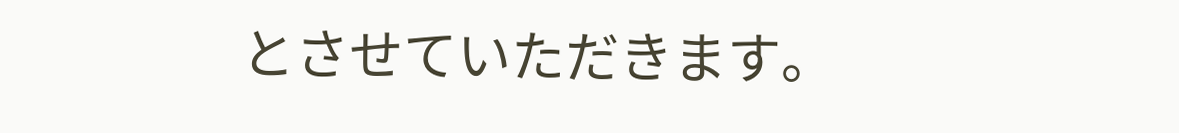とさせていただきます。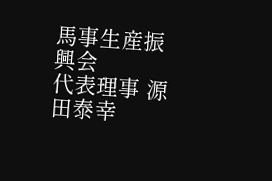馬事生産振興会
代表理事 源田泰幸